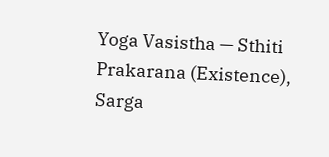Yoga Vasistha — Sthiti Prakarana (Existence), Sarga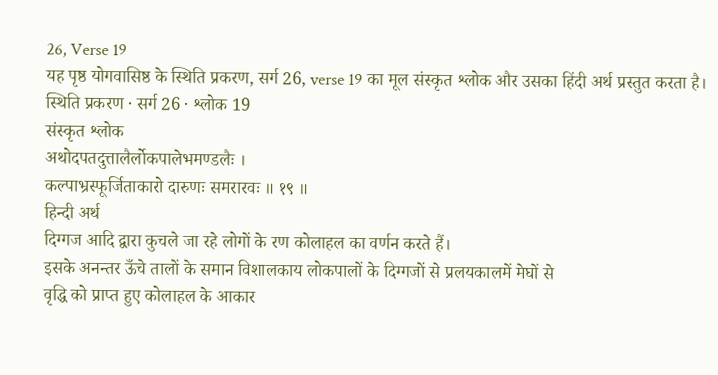26, Verse 19
यह पृष्ठ योगवासिष्ठ के स्थिति प्रकरण, सर्ग 26, verse 19 का मूल संस्कृत श्लोक और उसका हिंदी अर्थ प्रस्तुत करता है।
स्थिति प्रकरण · सर्ग 26 · श्लोक 19
संस्कृत श्लोक
अथोदपतदुत्तालैर्लोकपालेभमण्डलैः ।
कल्पाभ्रस्फूर्जिताकारो दारुणः समरारवः ॥ १९ ॥
हिन्दी अर्थ
दिग्गज आदि द्वारा कुचले जा रहे लोगों के रण कोलाहल का वर्णन करते हैं।
इसके अनन्तर ऊँचे तालों के समान विशालकाय लोकपालों के दिग्गजों से प्रलयकालमें मेघों से
वृद्धि को प्राप्त हुए कोलाहल के आकार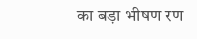का बड़ा भीषण रण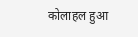कोलाहल हुआ